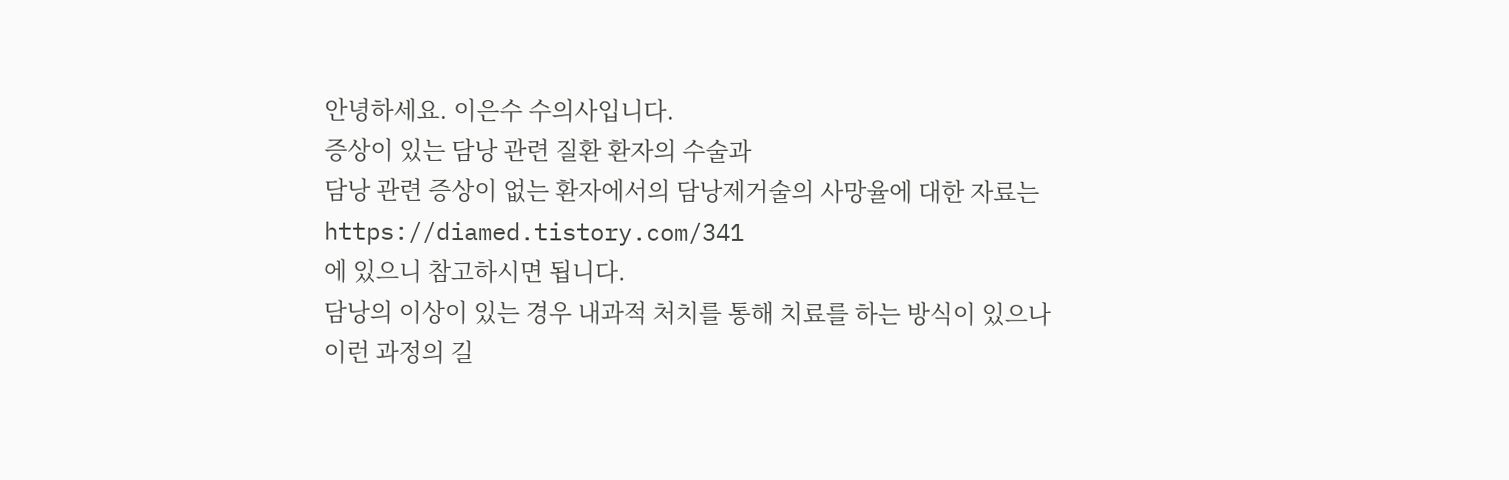안녕하세요. 이은수 수의사입니다.
증상이 있는 담낭 관련 질환 환자의 수술과
담낭 관련 증상이 없는 환자에서의 담낭제거술의 사망율에 대한 자료는
https://diamed.tistory.com/341
에 있으니 참고하시면 됩니다.
담낭의 이상이 있는 경우 내과적 처치를 통해 치료를 하는 방식이 있으나
이런 과정의 길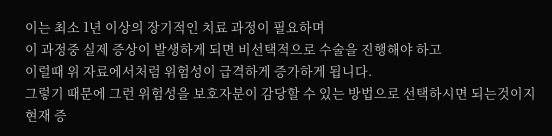이는 최소 1년 이상의 장기적인 치료 과정이 필요하며
이 과정중 실제 증상이 발생하게 되면 비선택적으로 수술을 진행해야 하고
이럴때 위 자료에서처럼 위험성이 급격하게 증가하게 됩니다.
그렇기 때문에 그런 위험성을 보호자분이 감당할 수 있는 방법으로 선택하시면 되는것이지
현재 증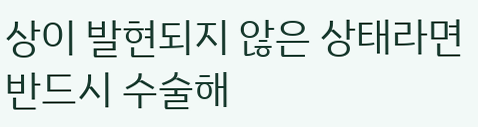상이 발현되지 않은 상태라면 반드시 수술해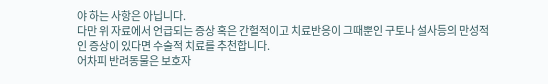야 하는 사항은 아닙니다.
다만 위 자료에서 언급되는 증상 혹은 간헐적이고 치료반응이 그때뿐인 구토나 설사등의 만성적인 증상이 있다면 수술적 치료를 추천합니다.
어차피 반려동물은 보호자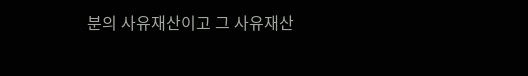분의 사유재산이고 그 사유재산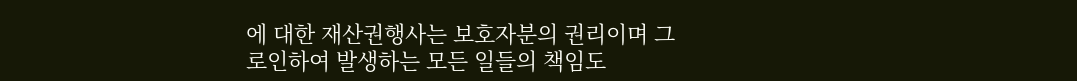에 대한 재산권행사는 보호자분의 권리이며 그로인하여 발생하는 모든 일들의 책임도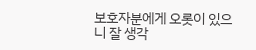보호자분에게 오롯이 있으니 잘 생각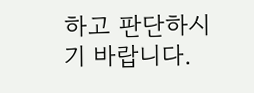하고 판단하시기 바랍니다.